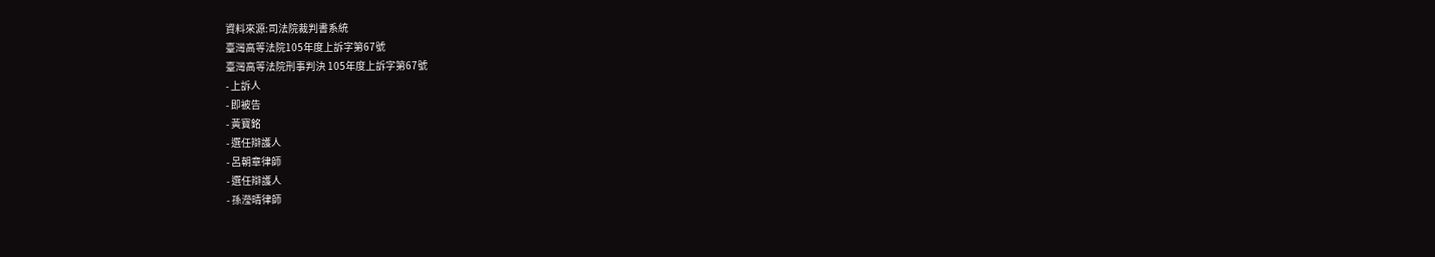資料來源:司法院裁判書系統
臺灣高等法院105年度上訴字第67號
臺灣高等法院刑事判決 105年度上訴字第67號
- 上訴人
- 即被告
- 黃寶銘
- 選任辯護人
- 呂朝章律師
- 選任辯護人
- 孫瀅晴律師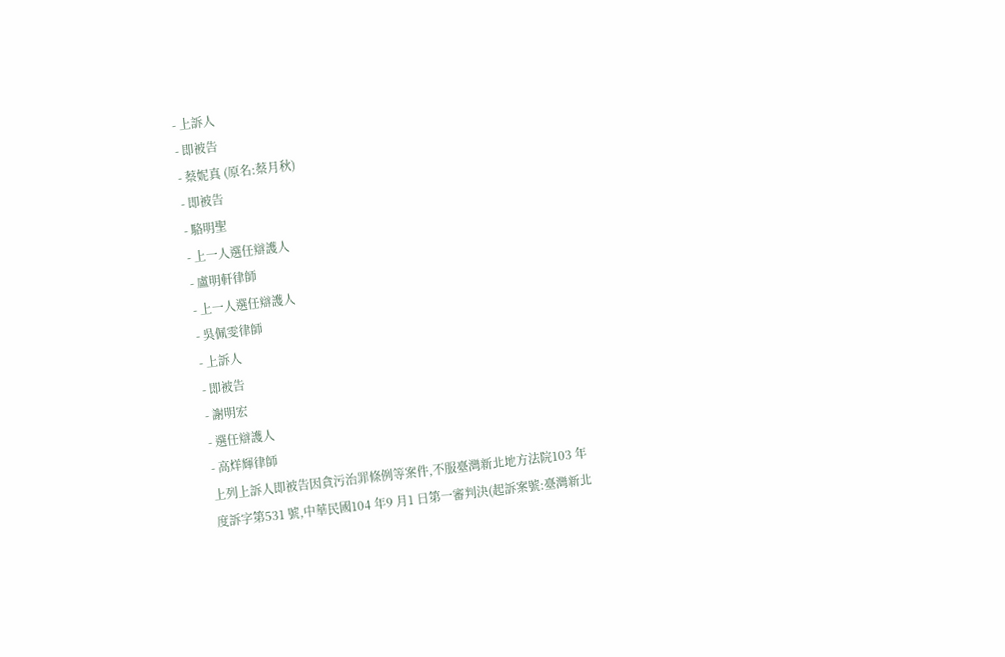- 上訴人
- 即被告
- 蔡妮真 (原名:蔡月秋)
- 即被告
- 駱明聖
- 上一人選任辯護人
- 盧明軒律師
- 上一人選任辯護人
- 吳佩雯律師
- 上訴人
- 即被告
- 謝明宏
- 選任辯護人
- 高烊輝律師
上列上訴人即被告因貪污治罪條例等案件,不服臺灣新北地方法院103 年度訴字第531 號,中華民國104 年9 月1 日第一審判決(起訴案號:臺灣新北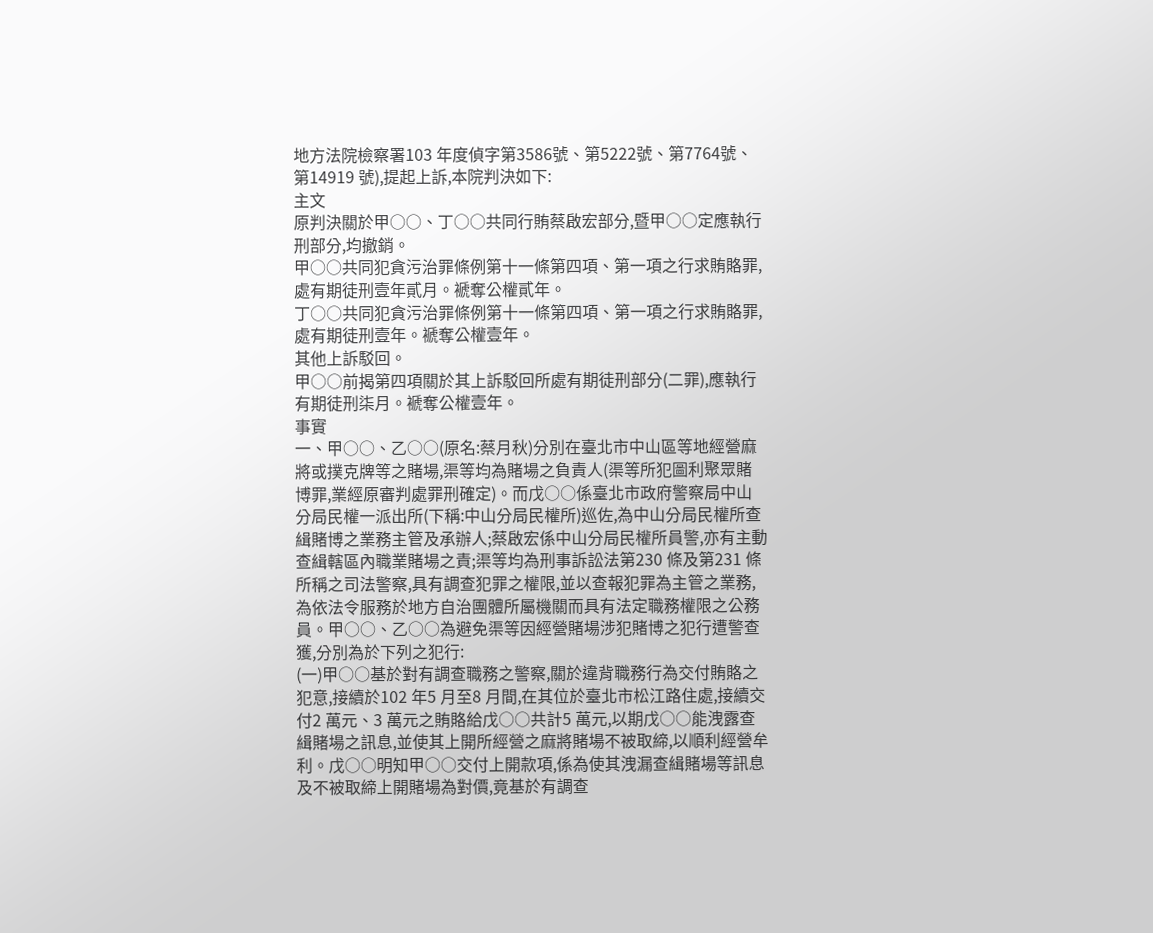地方法院檢察署103 年度偵字第3586號、第5222號、第7764號、第14919 號),提起上訴,本院判決如下:
主文
原判決關於甲○○、丁○○共同行賄蔡啟宏部分,暨甲○○定應執行刑部分,均撤銷。
甲○○共同犯貪污治罪條例第十一條第四項、第一項之行求賄賂罪,處有期徒刑壹年貳月。褫奪公權貳年。
丁○○共同犯貪污治罪條例第十一條第四項、第一項之行求賄賂罪,處有期徒刑壹年。褫奪公權壹年。
其他上訴駁回。
甲○○前揭第四項關於其上訴駁回所處有期徒刑部分(二罪),應執行有期徒刑柒月。褫奪公權壹年。
事實
一、甲○○、乙○○(原名:蔡月秋)分別在臺北市中山區等地經營麻將或撲克牌等之賭場,渠等均為賭場之負責人(渠等所犯圖利聚眾賭博罪,業經原審判處罪刑確定)。而戊○○係臺北市政府警察局中山分局民權一派出所(下稱:中山分局民權所)巡佐,為中山分局民權所查緝賭博之業務主管及承辦人;蔡啟宏係中山分局民權所員警,亦有主動查緝轄區內職業賭場之責;渠等均為刑事訴訟法第230 條及第231 條所稱之司法警察,具有調查犯罪之權限,並以查報犯罪為主管之業務,為依法令服務於地方自治團體所屬機關而具有法定職務權限之公務員。甲○○、乙○○為避免渠等因經營賭場涉犯賭博之犯行遭警查獲,分別為於下列之犯行:
(一)甲○○基於對有調查職務之警察,關於違背職務行為交付賄賂之犯意,接續於102 年5 月至8 月間,在其位於臺北市松江路住處,接續交付2 萬元、3 萬元之賄賂給戊○○共計5 萬元,以期戊○○能洩露查緝賭場之訊息,並使其上開所經營之麻將賭場不被取締,以順利經營牟利。戊○○明知甲○○交付上開款項,係為使其洩漏查緝賭場等訊息及不被取締上開賭場為對價,竟基於有調查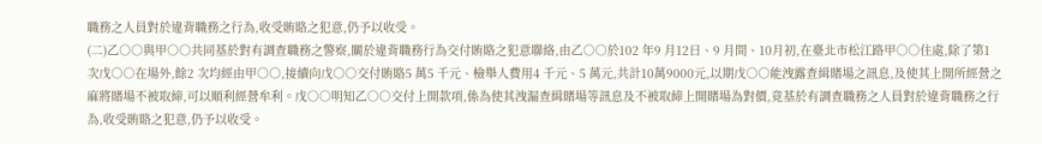職務之人員對於違背職務之行為,收受賄賂之犯意,仍予以收受。
(二)乙○○與甲○○共同基於對有調查職務之警察,關於違背職務行為交付賄賂之犯意聯絡,由乙○○於102 年9 月12日、9 月間、10月初,在臺北市松江路甲○○住處,除了第1 次戊○○在場外,餘2 次均經由甲○○,接續向戊○○交付賄賂5 萬5 千元、檢舉人費用4 千元、5 萬元,共計10萬9000元,以期戊○○能洩露查緝賭場之訊息,及使其上開所經營之麻將賭場不被取締,可以順利經營牟利。戊○○明知乙○○交付上開款項,係為使其洩漏查緝賭場等訊息及不被取締上開賭場為對價,竟基於有調查職務之人員對於違背職務之行為,收受賄賂之犯意,仍予以收受。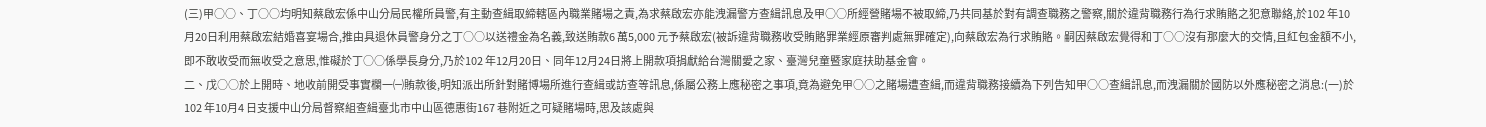(三)甲○○、丁○○均明知蔡啟宏係中山分局民權所員警,有主動查緝取締轄區內職業賭場之責,為求蔡啟宏亦能洩漏警方查緝訊息及甲○○所經營賭場不被取締,乃共同基於對有調查職務之警察,關於違背職務行為行求賄賂之犯意聯絡,於102 年10月20日利用蔡啟宏結婚喜宴場合,推由具退休員警身分之丁○○以送禮金為名義,致送賄款6 萬5,000 元予蔡啟宏(被訴違背職務收受賄賂罪業經原審判處無罪確定),向蔡啟宏為行求賄賂。嗣因蔡啟宏覺得和丁○○沒有那麼大的交情,且紅包金額不小,即不敢收受而無收受之意思,惟礙於丁○○係學長身分,乃於102 年12月20日、同年12月24日將上開款項捐獻給台灣關愛之家、臺灣兒童暨家庭扶助基金會。
二、戊○○於上開時、地收前開受事實欄一㈠賄款後,明知派出所針對賭博場所進行查緝或訪查等訊息,係屬公務上應秘密之事項,竟為避免甲○○之賭場遭查緝,而違背職務接續為下列告知甲○○查緝訊息,而洩漏關於國防以外應秘密之消息:(一)於102 年10月4 日支援中山分局督察組查緝臺北市中山區德惠街167 巷附近之可疑賭場時,思及該處與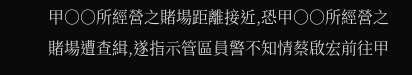甲○○所經營之賭場距離接近,恐甲○○所經營之賭場遭查緝,遂指示管區員警不知情蔡啟宏前往甲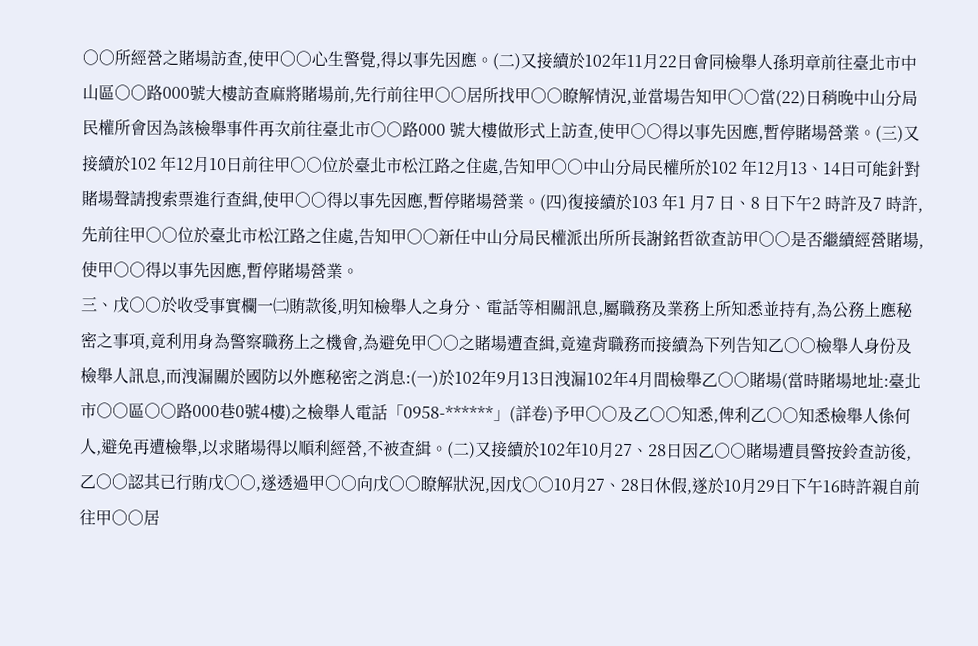○○所經營之賭場訪查,使甲○○心生警覺,得以事先因應。(二)又接續於102年11月22日會同檢舉人孫玥章前往臺北市中山區○○路000號大樓訪查麻將賭場前,先行前往甲○○居所找甲○○瞭解情況,並當場告知甲○○當(22)日稍晚中山分局民權所會因為該檢舉事件再次前往臺北市○○路000 號大樓做形式上訪查,使甲○○得以事先因應,暫停賭場營業。(三)又接續於102 年12月10日前往甲○○位於臺北市松江路之住處,告知甲○○中山分局民權所於102 年12月13、14日可能針對賭場聲請搜索票進行查緝,使甲○○得以事先因應,暫停賭場營業。(四)復接續於103 年1 月7 日、8 日下午2 時許及7 時許,先前往甲○○位於臺北市松江路之住處,告知甲○○新任中山分局民權派出所所長謝銘哲欲查訪甲○○是否繼續經營賭場,使甲○○得以事先因應,暫停賭場營業。
三、戊○○於收受事實欄一㈡賄款後,明知檢舉人之身分、電話等相關訊息,屬職務及業務上所知悉並持有,為公務上應秘密之事項,竟利用身為警察職務上之機會,為避免甲○○之賭場遭查緝,竟違背職務而接續為下列告知乙○○檢舉人身份及檢舉人訊息,而洩漏關於國防以外應秘密之消息:(一)於102年9月13日洩漏102年4月間檢舉乙○○賭場(當時賭場地址:臺北市○○區○○路000巷0號4樓)之檢舉人電話「0958-******」(詳卷)予甲○○及乙○○知悉,俾利乙○○知悉檢舉人係何人,避免再遭檢舉,以求賭場得以順利經營,不被查緝。(二)又接續於102年10月27、28日因乙○○賭場遭員警按鈴查訪後,乙○○認其已行賄戊○○,遂透過甲○○向戊○○瞭解狀況,因戊○○10月27、28日休假,遂於10月29日下午16時許親自前往甲○○居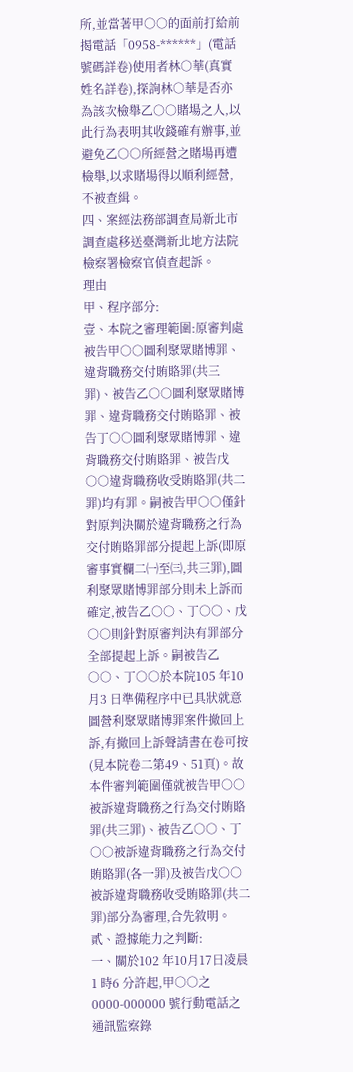所,並當著甲○○的面前打給前揭電話「0958-******」(電話號碼詳卷)使用者林○華(真實姓名詳卷),探詢林○華是否亦為該次檢舉乙○○賭場之人,以此行為表明其收錢確有辦事,並避免乙○○所經營之賭場再遭檢舉,以求賭場得以順利經營,不被查緝。
四、案經法務部調查局新北市調查處移送臺灣新北地方法院檢察署檢察官偵查起訴。
理由
甲、程序部分:
壹、本院之審理範圍:原審判處被告甲○○圖利聚眾賭博罪、違背職務交付賄賂罪(共三罪)、被告乙○○圖利聚眾賭博罪、違背職務交付賄賂罪、被告丁○○圖利聚眾賭博罪、違背職務交付賄賂罪、被告戊○○違背職務收受賄賂罪(共二罪)均有罪。嗣被告甲○○僅針對原判決關於違背職務之行為交付賄賂罪部分提起上訴(即原審事實欄二㈠至㈢,共三罪),圖利聚眾賭博罪部分則未上訴而確定,被告乙○○、丁○○、戊○○則針對原審判決有罪部分全部提起上訴。嗣被告乙○○、丁○○於本院105 年10月3 日準備程序中已具狀就意圖營利聚眾賭博罪案件撤回上訴,有撤回上訴聲請書在卷可按(見本院卷二第49、51頁)。故本件審判範圍僅就被告甲○○被訴違背職務之行為交付賄賂罪(共三罪)、被告乙○○、丁○○被訴違背職務之行為交付賄賂罪(各一罪)及被告戊○○被訴違背職務收受賄賂罪(共二罪)部分為審理,合先敘明。
貳、證據能力之判斷:
一、關於102 年10月17日凌晨1 時6 分許起,甲○○之0000-000000 號行動電話之通訊監察錄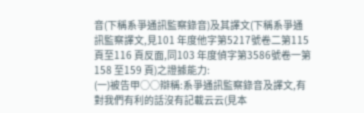音(下稱系爭通訊監察錄音)及其譯文(下稱系爭通訊監察譯文,見101 年度他字第5217號卷二第115 頁至116 頁反面,同103 年度偵字第3586號卷一第158 至159 頁)之證據能力:
(一)被告甲○○辯稱:系爭通訊監察錄音及譯文,有對我們有利的話沒有記載云云(見本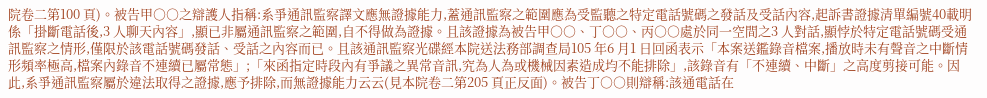院卷二第100 頁)。被告甲○○之辯護人指稱:系爭通訊監察譯文應無證據能力,蓋通訊監察之範圍應為受監聽之特定電話號碼之發話及受話內容,起訴書證據清單編號40載明係「掛斷電話後,3 人聊天內容」,顯已非屬通訊監察之範圍,自不得做為證據。且該證據為被告甲○○、丁○○、丙○○處於同一空間之3 人對話,顯悖於特定電話號碼受通訊監察之情形,僅限於該電話號碼發話、受話之內容而已。且該通訊監察光碟經本院送法務部調查局105 年6 月1 日回函表示「本案送鑑錄音檔案,播放時未有聲音之中斷情形頻率極高,檔案內錄音不連續已屬常態」;「來函指定時段內有爭議之異常音訊,究為人為或機械因素造成均不能排除」,該錄音有「不連續、中斷」之高度剪接可能。因此,系爭通訊監察屬於違法取得之證據,應予排除,而無證據能力云云(見本院卷二第205 頁正反面)。被告丁○○則辯稱:該通電話在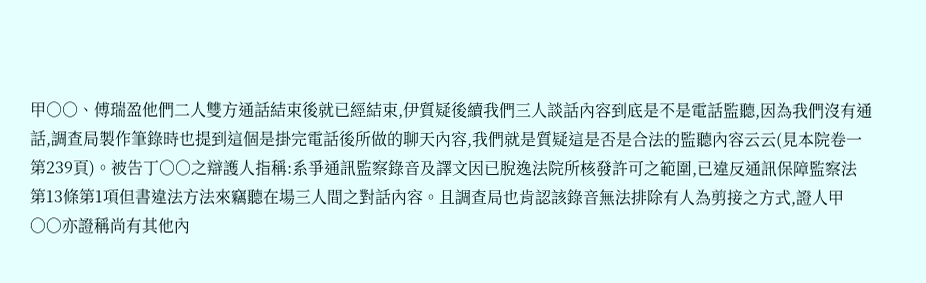甲○○、傅瑞盈他們二人雙方通話結束後就已經結束,伊質疑後續我們三人談話內容到底是不是電話監聽,因為我們沒有通話,調查局製作筆錄時也提到這個是掛完電話後所做的聊天內容,我們就是質疑這是否是合法的監聽內容云云(見本院卷一第239頁)。被告丁○○之辯護人指稱:系爭通訊監察錄音及譯文因已脫逸法院所核發許可之範圍,已違反通訊保障監察法第13條第1項但書違法方法來竊聽在場三人間之對話內容。且調查局也肯認該錄音無法排除有人為剪接之方式,證人甲○○亦證稱尚有其他內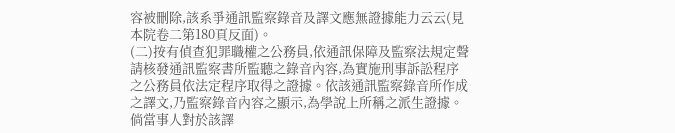容被刪除,該系爭通訊監察錄音及譯文應無證據能力云云(見本院卷二第180頁反面)。
(二)按有偵查犯罪職權之公務員,依通訊保障及監察法規定聲請核發通訊監察書所監聽之錄音內容,為實施刑事訴訟程序之公務員依法定程序取得之證據。依該通訊監察錄音所作成之譯文,乃監察錄音內容之顯示,為學說上所稱之派生證據。倘當事人對於該譯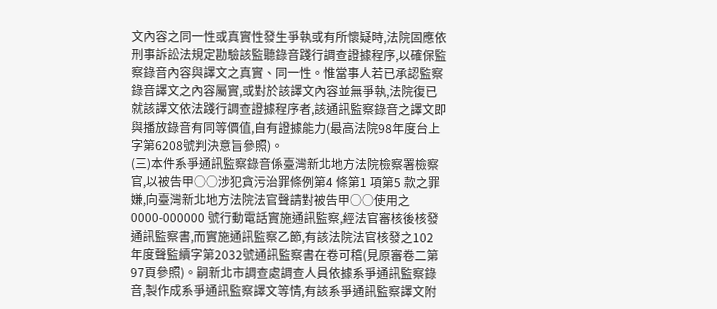文內容之同一性或真實性發生爭執或有所懷疑時,法院固應依刑事訴訟法規定勘驗該監聽錄音踐行調查證據程序,以確保監察錄音內容與譯文之真實、同一性。惟當事人若已承認監察錄音譯文之內容屬實,或對於該譯文內容並無爭執,法院復已就該譯文依法踐行調查證據程序者,該通訊監察錄音之譯文即與播放錄音有同等價值,自有證據能力(最高法院98年度台上字第6208號判決意旨參照)。
(三)本件系爭通訊監察錄音係臺灣新北地方法院檢察署檢察官,以被告甲○○涉犯貪污治罪條例第4 條第1 項第5 款之罪嫌,向臺灣新北地方法院法官聲請對被告甲○○使用之0000-000000 號行動電話實施通訊監察,經法官審核後核發通訊監察書,而實施通訊監察乙節,有該法院法官核發之102 年度聲監續字第2032號通訊監察書在卷可稽(見原審卷二第97頁參照)。嗣新北市調查處調查人員依據系爭通訊監察錄音,製作成系爭通訊監察譯文等情,有該系爭通訊監察譯文附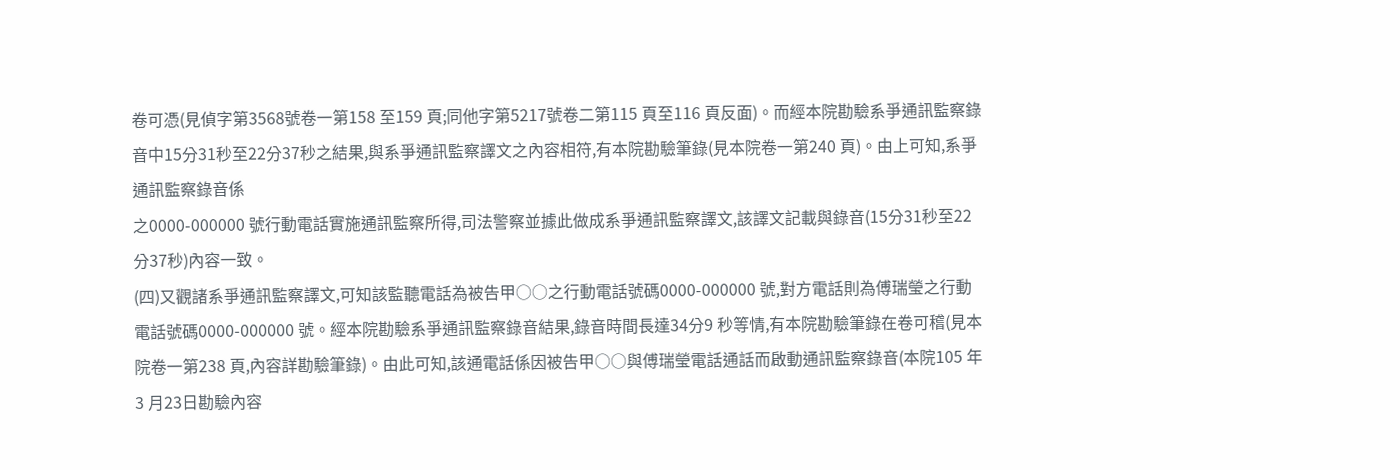卷可憑(見偵字第3568號卷一第158 至159 頁;同他字第5217號卷二第115 頁至116 頁反面)。而經本院勘驗系爭通訊監察錄音中15分31秒至22分37秒之結果,與系爭通訊監察譯文之內容相符,有本院勘驗筆錄(見本院卷一第240 頁)。由上可知,系爭通訊監察錄音係
之0000-000000 號行動電話實施通訊監察所得,司法警察並據此做成系爭通訊監察譯文,該譯文記載與錄音(15分31秒至22分37秒)內容一致。
(四)又觀諸系爭通訊監察譯文,可知該監聽電話為被告甲○○之行動電話號碼0000-000000 號,對方電話則為傅瑞瑩之行動電話號碼0000-000000 號。經本院勘驗系爭通訊監察錄音結果,錄音時間長達34分9 秒等情,有本院勘驗筆錄在卷可稽(見本院卷一第238 頁,內容詳勘驗筆錄)。由此可知,該通電話係因被告甲○○與傅瑞瑩電話通話而啟動通訊監察錄音(本院105 年3 月23日勘驗內容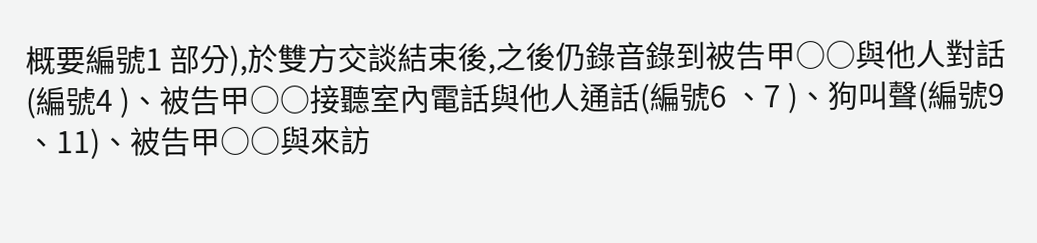概要編號1 部分),於雙方交談結束後,之後仍錄音錄到被告甲○○與他人對話(編號4 )、被告甲○○接聽室內電話與他人通話(編號6 、7 )、狗叫聲(編號9 、11)、被告甲○○與來訪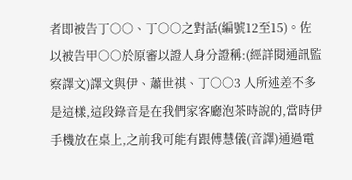者即被告丁○○、丁○○之對話(編號12至15)。佐以被告甲○○於原審以證人身分證稱:(經詳閱通訊監察譯文)譯文與伊、蕭世祺、丁○○3 人所述差不多是這樣,這段錄音是在我們家客廳泡茶時說的,當時伊手機放在桌上,之前我可能有跟傅慧儀(音譯)通過電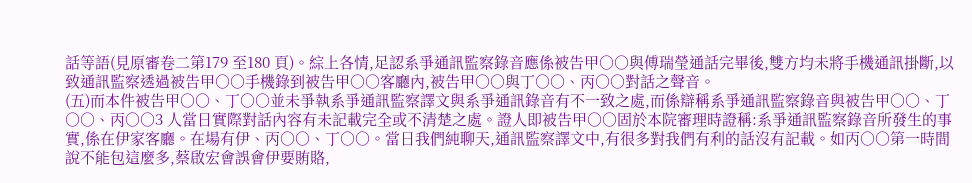話等語(見原審卷二第179 至180 頁)。綜上各情,足認系爭通訊監察錄音應係被告甲○○與傅瑞瑩通話完畢後,雙方均未將手機通訊掛斷,以致通訊監察透過被告甲○○手機錄到被告甲○○客廳內,被告甲○○與丁○○、丙○○對話之聲音。
(五)而本件被告甲○○、丁○○並未爭執系爭通訊監察譯文與系爭通訊錄音有不一致之處,而係辯稱系爭通訊監察錄音與被告甲○○、丁○○、丙○○3 人當日實際對話內容有未記載完全或不清楚之處。證人即被告甲○○固於本院審理時證稱:系爭通訊監察錄音所發生的事實,係在伊家客廳。在場有伊、丙○○、丁○○。當日我們純聊天,通訊監察譯文中,有很多對我們有利的話沒有記載。如丙○○第一時間說不能包這麼多,蔡啟宏會誤會伊要賄賂,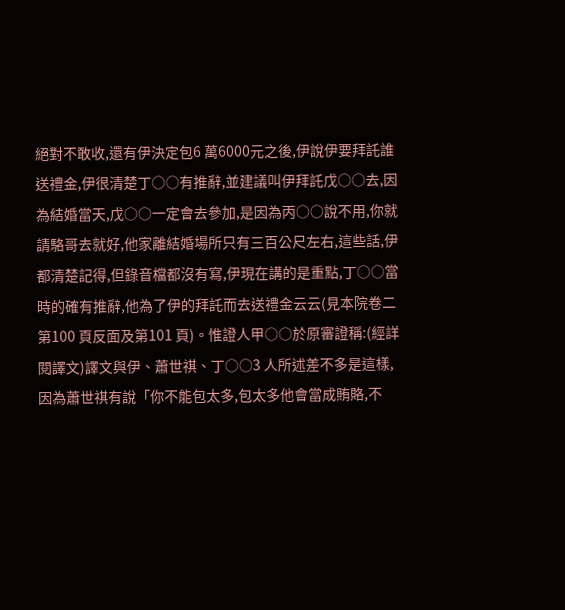絕對不敢收,還有伊決定包6 萬6000元之後,伊說伊要拜託誰送禮金,伊很清楚丁○○有推辭,並建議叫伊拜託戊○○去,因為結婚當天,戊○○一定會去參加,是因為丙○○說不用,你就請駱哥去就好,他家離結婚場所只有三百公尺左右,這些話,伊都清楚記得,但錄音檔都沒有寫,伊現在講的是重點,丁○○當時的確有推辭,他為了伊的拜託而去送禮金云云(見本院卷二第100 頁反面及第101 頁)。惟證人甲○○於原審證稱:(經詳閱譯文)譯文與伊、蕭世祺、丁○○3 人所述差不多是這樣,因為蕭世祺有說「你不能包太多,包太多他會當成賄賂,不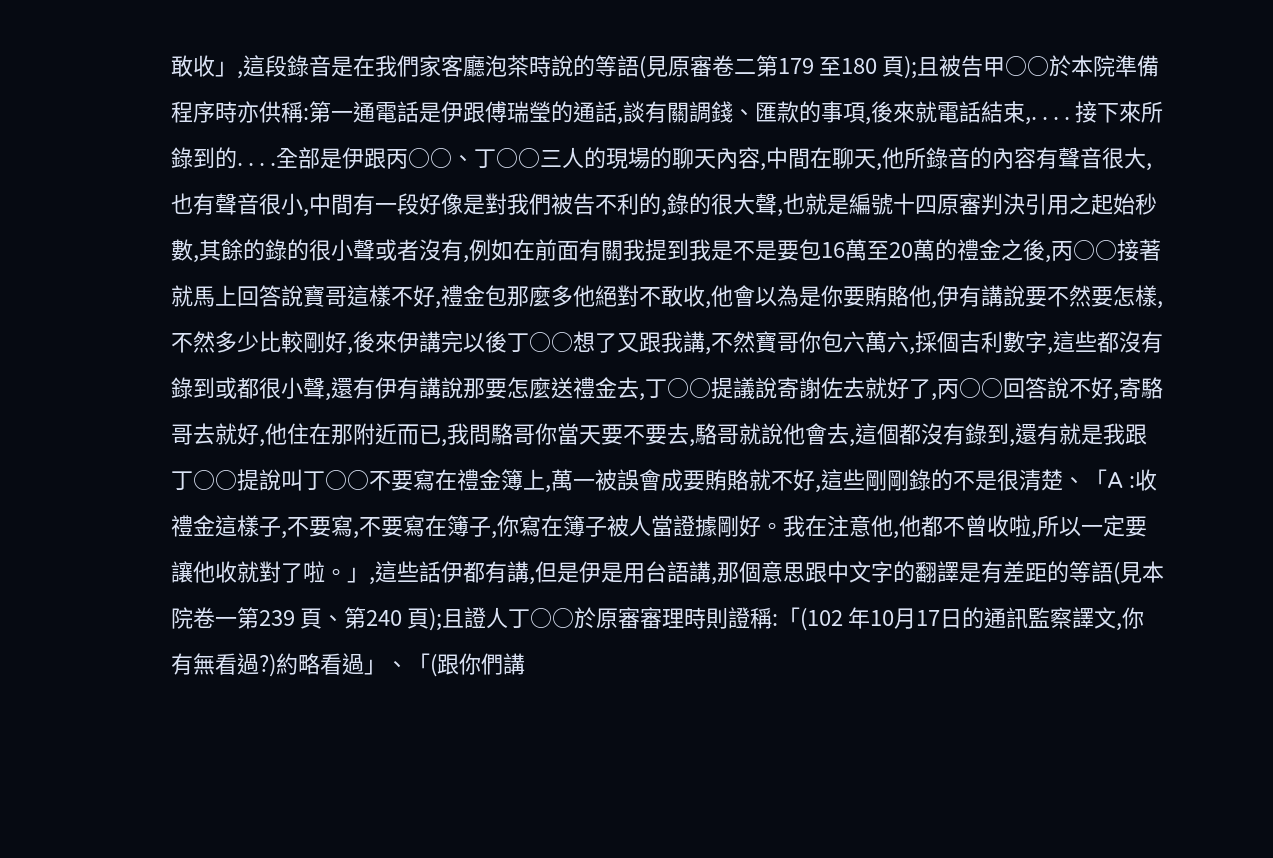敢收」,這段錄音是在我們家客廳泡茶時說的等語(見原審卷二第179 至180 頁);且被告甲○○於本院準備程序時亦供稱:第一通電話是伊跟傅瑞瑩的通話,談有關調錢、匯款的事項,後來就電話結束,. . . . 接下來所錄到的. . . .全部是伊跟丙○○、丁○○三人的現場的聊天內容,中間在聊天,他所錄音的內容有聲音很大,也有聲音很小,中間有一段好像是對我們被告不利的,錄的很大聲,也就是編號十四原審判決引用之起始秒數,其餘的錄的很小聲或者沒有,例如在前面有關我提到我是不是要包16萬至20萬的禮金之後,丙○○接著就馬上回答說寶哥這樣不好,禮金包那麼多他絕對不敢收,他會以為是你要賄賂他,伊有講說要不然要怎樣,不然多少比較剛好,後來伊講完以後丁○○想了又跟我講,不然寶哥你包六萬六,採個吉利數字,這些都沒有錄到或都很小聲,還有伊有講說那要怎麼送禮金去,丁○○提議說寄謝佐去就好了,丙○○回答說不好,寄駱哥去就好,他住在那附近而已,我問駱哥你當天要不要去,駱哥就說他會去,這個都沒有錄到,還有就是我跟丁○○提說叫丁○○不要寫在禮金簿上,萬一被誤會成要賄賂就不好,這些剛剛錄的不是很清楚、「A :收禮金這樣子,不要寫,不要寫在簿子,你寫在簿子被人當證據剛好。我在注意他,他都不曾收啦,所以一定要讓他收就對了啦。」,這些話伊都有講,但是伊是用台語講,那個意思跟中文字的翻譯是有差距的等語(見本院卷一第239 頁、第240 頁);且證人丁○○於原審審理時則證稱:「(102 年10月17日的通訊監察譯文,你有無看過?)約略看過」、「(跟你們講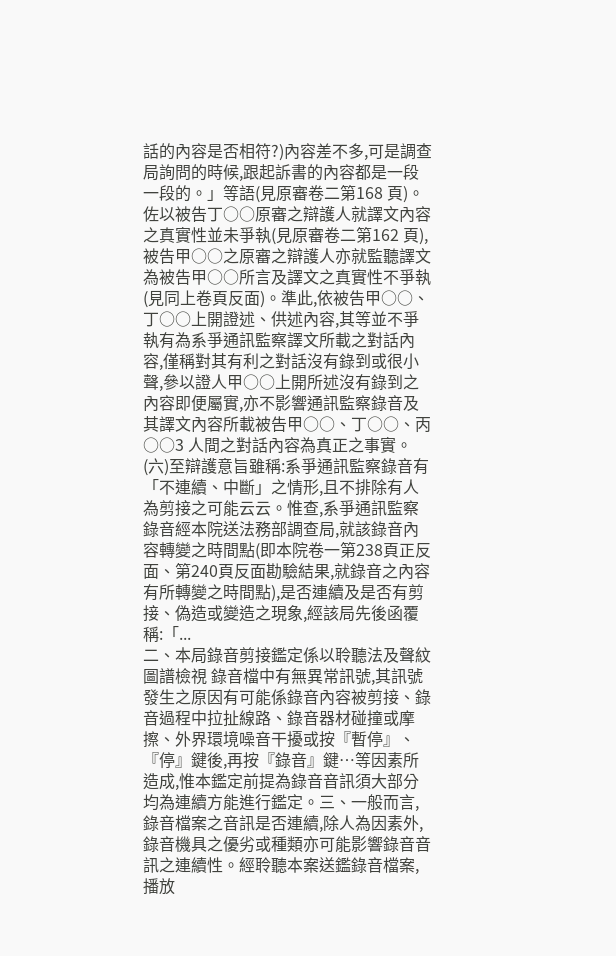話的內容是否相符?)內容差不多,可是調查局詢問的時候,跟起訴書的內容都是一段一段的。」等語(見原審卷二第168 頁)。佐以被告丁○○原審之辯護人就譯文內容之真實性並未爭執(見原審卷二第162 頁),被告甲○○之原審之辯護人亦就監聽譯文為被告甲○○所言及譯文之真實性不爭執(見同上卷頁反面)。準此,依被告甲○○、丁○○上開證述、供述內容,其等並不爭執有為系爭通訊監察譯文所載之對話內容,僅稱對其有利之對話沒有錄到或很小聲,參以證人甲○○上開所述沒有錄到之內容即便屬實,亦不影響通訊監察錄音及其譯文內容所載被告甲○○、丁○○、丙○○3 人間之對話內容為真正之事實。
(六)至辯護意旨雖稱:系爭通訊監察錄音有「不連續、中斷」之情形,且不排除有人為剪接之可能云云。惟查,系爭通訊監察錄音經本院送法務部調查局,就該錄音內容轉變之時間點(即本院卷一第238頁正反面、第240頁反面勘驗結果,就錄音之內容有所轉變之時間點),是否連續及是否有剪接、偽造或變造之現象,經該局先後函覆稱:「...
二、本局錄音剪接鑑定係以聆聽法及聲紋圖譜檢視 錄音檔中有無異常訊號,其訊號發生之原因有可能係錄音內容被剪接、錄音過程中拉扯線路、錄音器材碰撞或摩擦、外界環境噪音干擾或按『暫停』、『停』鍵後,再按『錄音』鍵…等因素所造成,惟本鑑定前提為錄音音訊須大部分均為連續方能進行鑑定。三、一般而言,錄音檔案之音訊是否連續,除人為因素外,錄音機具之優劣或種類亦可能影響錄音音訊之連續性。經聆聽本案送鑑錄音檔案,播放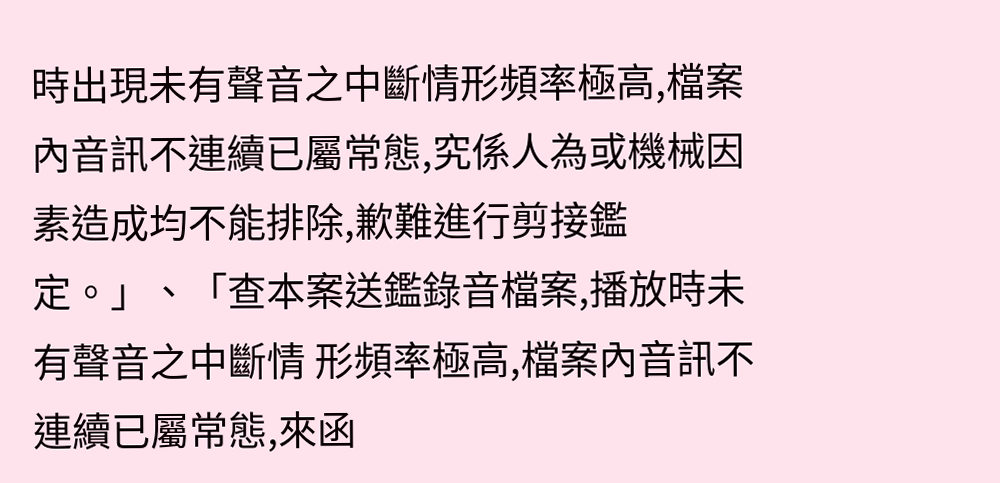時出現未有聲音之中斷情形頻率極高,檔案內音訊不連續已屬常態,究係人為或機械因素造成均不能排除,歉難進行剪接鑑定。」、「查本案送鑑錄音檔案,播放時未有聲音之中斷情 形頻率極高,檔案內音訊不連續已屬常態,來函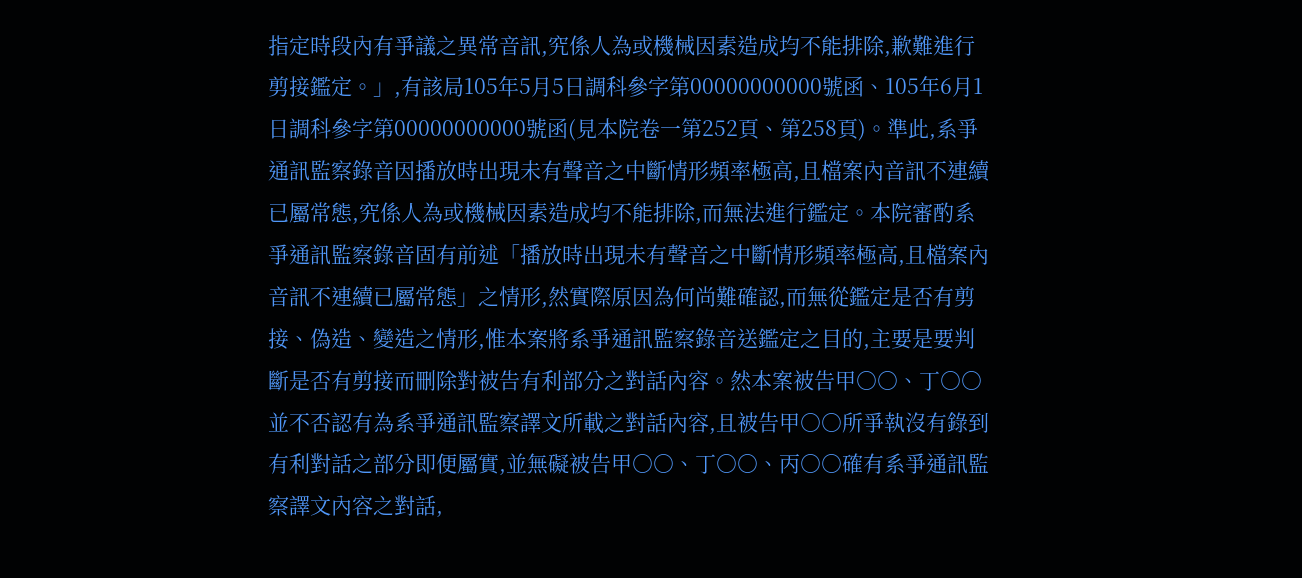指定時段內有爭議之異常音訊,究係人為或機械因素造成均不能排除,歉難進行剪接鑑定。」,有該局105年5月5日調科參字第00000000000號函、105年6月1日調科參字第00000000000號函(見本院卷一第252頁、第258頁)。準此,系爭通訊監察錄音因播放時出現未有聲音之中斷情形頻率極高,且檔案內音訊不連續已屬常態,究係人為或機械因素造成均不能排除,而無法進行鑑定。本院審酌系爭通訊監察錄音固有前述「播放時出現未有聲音之中斷情形頻率極高,且檔案內音訊不連續已屬常態」之情形,然實際原因為何尚難確認,而無從鑑定是否有剪接、偽造、變造之情形,惟本案將系爭通訊監察錄音送鑑定之目的,主要是要判斷是否有剪接而刪除對被告有利部分之對話內容。然本案被告甲○○、丁○○並不否認有為系爭通訊監察譯文所載之對話內容,且被告甲○○所爭執沒有錄到有利對話之部分即便屬實,並無礙被告甲○○、丁○○、丙○○確有系爭通訊監察譯文內容之對話,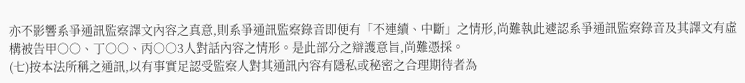亦不影響系爭通訊監察譯文內容之真意,則系爭通訊監察錄音即便有「不連續、中斷」之情形,尚難執此遽認系爭通訊監察錄音及其譯文有虛構被告甲○○、丁○○、丙○○3人對話內容之情形。是此部分之辯護意旨,尚難憑採。
(七)按本法所稱之通訊,以有事實足認受監察人對其通訊內容有隱私或秘密之合理期待者為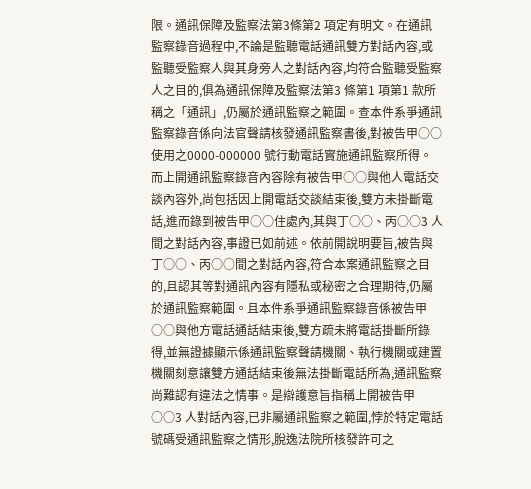限。通訊保障及監察法第3條第2 項定有明文。在通訊監察錄音過程中,不論是監聽電話通訊雙方對話內容,或監聽受監察人與其身旁人之對話內容,均符合監聽受監察人之目的,俱為通訊保障及監察法第3 條第1 項第1 款所稱之「通訊」,仍屬於通訊監察之範圍。查本件系爭通訊監察錄音係向法官聲請核發通訊監察書後,對被告甲○○使用之0000-000000 號行動電話實施通訊監察所得。而上開通訊監察錄音內容除有被告甲○○與他人電話交談內容外,尚包括因上開電話交談結束後,雙方未掛斷電話,進而錄到被告甲○○住處內,其與丁○○、丙○○3 人間之對話內容,事證已如前述。依前開說明要旨,被告與丁○○、丙○○間之對話內容,符合本案通訊監察之目的,且認其等對通訊內容有隱私或秘密之合理期待,仍屬於通訊監察範圍。且本件系爭通訊監察錄音係被告甲○○與他方電話通話結束後,雙方疏未將電話掛斷所錄得,並無證據顯示係通訊監察聲請機關、執行機關或建置機關刻意讓雙方通話結束後無法掛斷電話所為,通訊監察尚難認有違法之情事。是辯護意旨指稱上開被告甲○○3 人對話內容,已非屬通訊監察之範圍,悖於特定電話號碼受通訊監察之情形,脫逸法院所核發許可之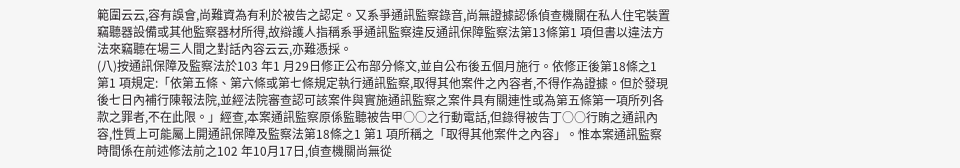範圍云云,容有誤會,尚難資為有利於被告之認定。又系爭通訊監察錄音,尚無證據認係偵查機關在私人住宅裝置竊聽器設備或其他監察器材所得,故辯護人指稱系爭通訊監察違反通訊保障監察法第13條第1 項但書以違法方法來竊聽在場三人間之對話內容云云,亦難憑採。
(八)按通訊保障及監察法於103 年1 月29日修正公布部分條文,並自公布後五個月施行。依修正後第18條之1 第1 項規定:「依第五條、第六條或第七條規定執行通訊監察,取得其他案件之內容者,不得作為證據。但於發現後七日內補行陳報法院,並經法院審查認可該案件與實施通訊監察之案件具有關連性或為第五條第一項所列各款之罪者,不在此限。」經查,本案通訊監察原係監聽被告甲○○之行動電話,但錄得被告丁○○行賄之通訊內容,性質上可能屬上開通訊保障及監察法第18條之1 第1 項所稱之「取得其他案件之內容」。惟本案通訊監察時間係在前述修法前之102 年10月17日,偵查機關尚無從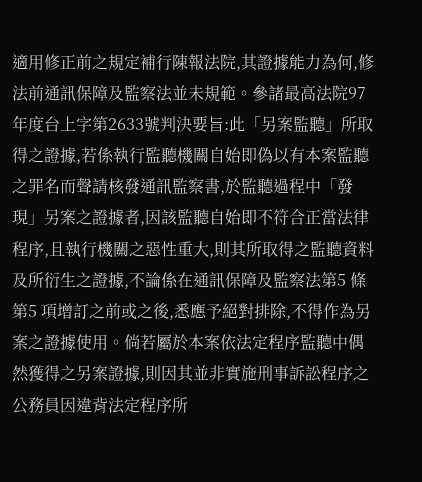適用修正前之規定補行陳報法院,其證據能力為何,修法前通訊保障及監察法並未規範。參諸最高法院97年度台上字第2633號判決要旨:此「另案監聽」所取得之證據,若係執行監聽機關自始即偽以有本案監聽之罪名而聲請核發通訊監察書,於監聽過程中「發現」另案之證據者,因該監聽自始即不符合正當法律程序,且執行機關之惡性重大,則其所取得之監聽資料及所衍生之證據,不論係在通訊保障及監察法第5 條第5 項增訂之前或之後,悉應予絕對排除,不得作為另案之證據使用。倘若屬於本案依法定程序監聽中偶然獲得之另案證據,則因其並非實施刑事訴訟程序之公務員因違背法定程序所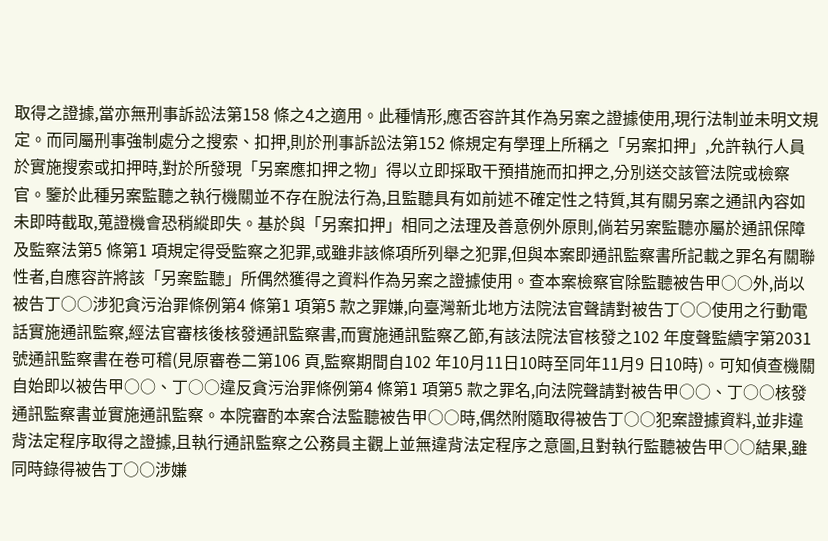取得之證據,當亦無刑事訴訟法第158 條之4之適用。此種情形,應否容許其作為另案之證據使用,現行法制並未明文規定。而同屬刑事強制處分之搜索、扣押,則於刑事訴訟法第152 條規定有學理上所稱之「另案扣押」,允許執行人員於實施搜索或扣押時,對於所發現「另案應扣押之物」得以立即採取干預措施而扣押之,分別送交該管法院或檢察官。鑒於此種另案監聽之執行機關並不存在脫法行為,且監聽具有如前述不確定性之特質,其有關另案之通訊內容如未即時截取,蒐證機會恐稍縱即失。基於與「另案扣押」相同之法理及善意例外原則,倘若另案監聽亦屬於通訊保障及監察法第5 條第1 項規定得受監察之犯罪,或雖非該條項所列舉之犯罪,但與本案即通訊監察書所記載之罪名有關聯性者,自應容許將該「另案監聽」所偶然獲得之資料作為另案之證據使用。查本案檢察官除監聽被告甲○○外,尚以被告丁○○涉犯貪污治罪條例第4 條第1 項第5 款之罪嫌,向臺灣新北地方法院法官聲請對被告丁○○使用之行動電話實施通訊監察,經法官審核後核發通訊監察書,而實施通訊監察乙節,有該法院法官核發之102 年度聲監續字第2031號通訊監察書在卷可稽(見原審卷二第106 頁,監察期間自102 年10月11日10時至同年11月9 日10時)。可知偵查機關自始即以被告甲○○、丁○○違反貪污治罪條例第4 條第1 項第5 款之罪名,向法院聲請對被告甲○○、丁○○核發通訊監察書並實施通訊監察。本院審酌本案合法監聽被告甲○○時,偶然附隨取得被告丁○○犯案證據資料,並非違背法定程序取得之證據,且執行通訊監察之公務員主觀上並無違背法定程序之意圖,且對執行監聽被告甲○○結果,雖同時錄得被告丁○○涉嫌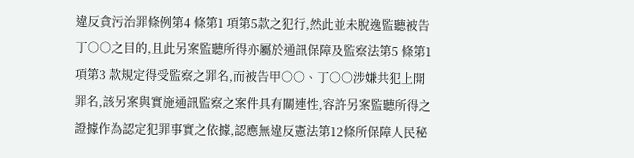違反貪污治罪條例第4 條第1 項第5款之犯行,然此並未脫逸監聽被告丁○○之目的,且此另案監聽所得亦屬於通訊保障及監察法第5 條第1 項第3 款規定得受監察之罪名,而被告甲○○、丁○○涉嫌共犯上開罪名,該另案與實施通訊監察之案件具有關連性,容許另案監聽所得之證據作為認定犯罪事實之依據,認應無違反憲法第12條所保障人民秘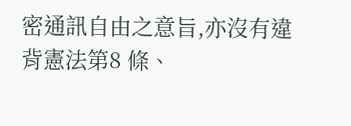密通訊自由之意旨,亦沒有違背憲法第8 條、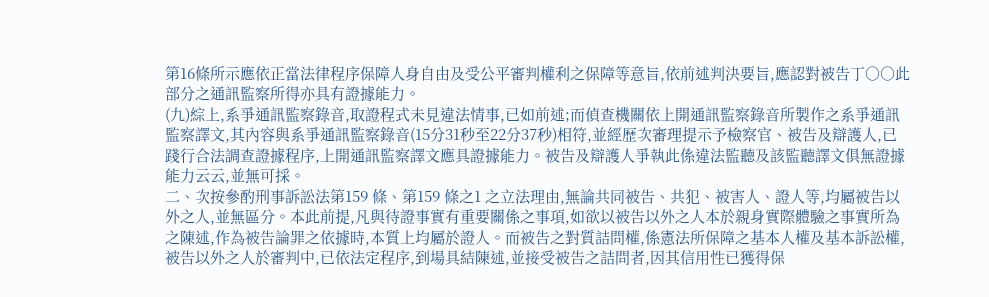第16條所示應依正當法律程序保障人身自由及受公平審判權利之保障等意旨,依前述判決要旨,應認對被告丁○○此部分之通訊監察所得亦具有證據能力。
(九)綜上,系爭通訊監察錄音,取證程式未見違法情事,已如前述;而偵查機關依上開通訊監察錄音所製作之系爭通訊監察譯文,其內容與系爭通訊監察錄音(15分31秒至22分37秒)相符,並經歷次審理提示予檢察官、被告及辯護人,已踐行合法調查證據程序,上開通訊監察譯文應具證據能力。被告及辯護人爭執此係違法監聽及該監聽譯文俱無證據能力云云,並無可採。
二、次按參酌刑事訴訟法第159 條、第159 條之1 之立法理由,無論共同被告、共犯、被害人、證人等,均屬被告以外之人,並無區分。本此前提,凡與待證事實有重要關係之事項,如欲以被告以外之人本於親身實際體驗之事實所為之陳述,作為被告論罪之依據時,本質上均屬於證人。而被告之對質詰問權,係憲法所保障之基本人權及基本訴訟權,被告以外之人於審判中,已依法定程序,到場具結陳述,並接受被告之詰問者,因其信用性已獲得保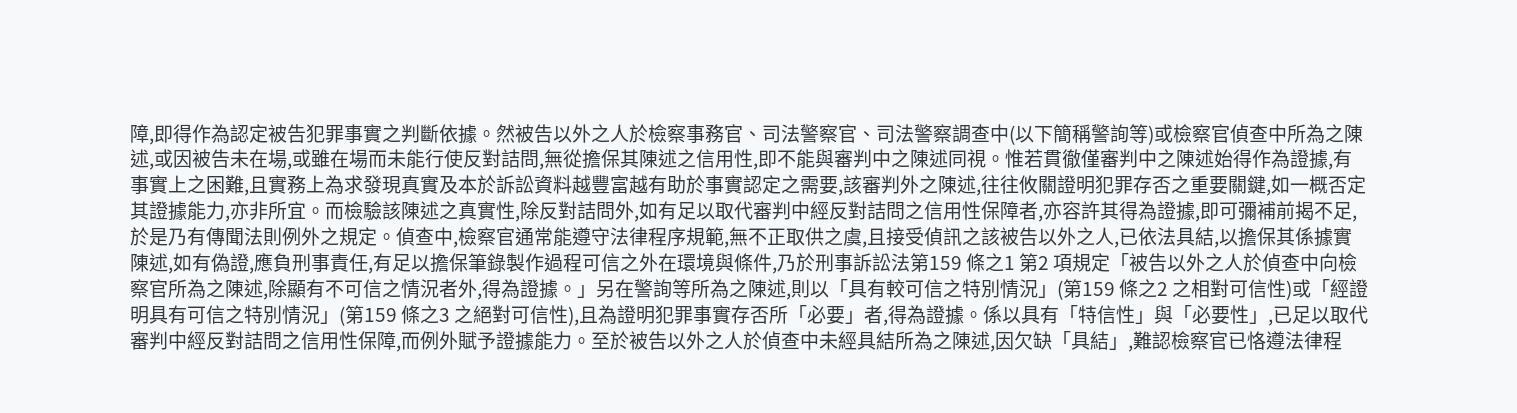障,即得作為認定被告犯罪事實之判斷依據。然被告以外之人於檢察事務官、司法警察官、司法警察調查中(以下簡稱警詢等)或檢察官偵查中所為之陳述,或因被告未在場,或雖在場而未能行使反對詰問,無從擔保其陳述之信用性,即不能與審判中之陳述同視。惟若貫徹僅審判中之陳述始得作為證據,有事實上之困難,且實務上為求發現真實及本於訴訟資料越豐富越有助於事實認定之需要,該審判外之陳述,往往攸關證明犯罪存否之重要關鍵,如一概否定其證據能力,亦非所宜。而檢驗該陳述之真實性,除反對詰問外,如有足以取代審判中經反對詰問之信用性保障者,亦容許其得為證據,即可彌補前揭不足,於是乃有傳聞法則例外之規定。偵查中,檢察官通常能遵守法律程序規範,無不正取供之虞,且接受偵訊之該被告以外之人,已依法具結,以擔保其係據實陳述,如有偽證,應負刑事責任,有足以擔保筆錄製作過程可信之外在環境與條件,乃於刑事訴訟法第159 條之1 第2 項規定「被告以外之人於偵查中向檢察官所為之陳述,除顯有不可信之情況者外,得為證據。」另在警詢等所為之陳述,則以「具有較可信之特別情況」(第159 條之2 之相對可信性)或「經證明具有可信之特別情況」(第159 條之3 之絕對可信性),且為證明犯罪事實存否所「必要」者,得為證據。係以具有「特信性」與「必要性」,已足以取代審判中經反對詰問之信用性保障,而例外賦予證據能力。至於被告以外之人於偵查中未經具結所為之陳述,因欠缺「具結」,難認檢察官已恪遵法律程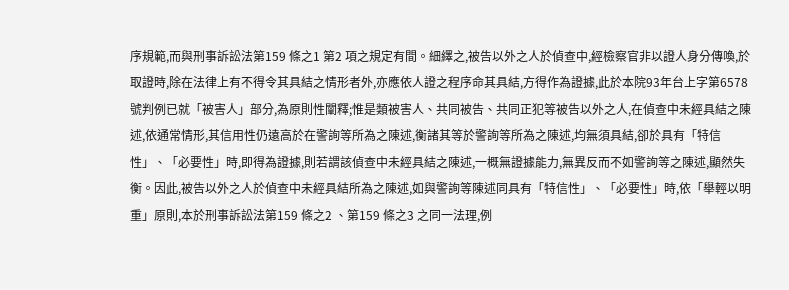序規範,而與刑事訴訟法第159 條之1 第2 項之規定有間。細繹之,被告以外之人於偵查中,經檢察官非以證人身分傳喚,於取證時,除在法律上有不得令其具結之情形者外,亦應依人證之程序命其具結,方得作為證據,此於本院93年台上字第6578號判例已就「被害人」部分,為原則性闡釋;惟是類被害人、共同被告、共同正犯等被告以外之人,在偵查中未經具結之陳述,依通常情形,其信用性仍遠高於在警詢等所為之陳述,衡諸其等於警詢等所為之陳述,均無須具結,卻於具有「特信性」、「必要性」時,即得為證據,則若謂該偵查中未經具結之陳述,一概無證據能力,無異反而不如警詢等之陳述,顯然失衡。因此,被告以外之人於偵查中未經具結所為之陳述,如與警詢等陳述同具有「特信性」、「必要性」時,依「舉輕以明重」原則,本於刑事訴訟法第159 條之2 、第159 條之3 之同一法理,例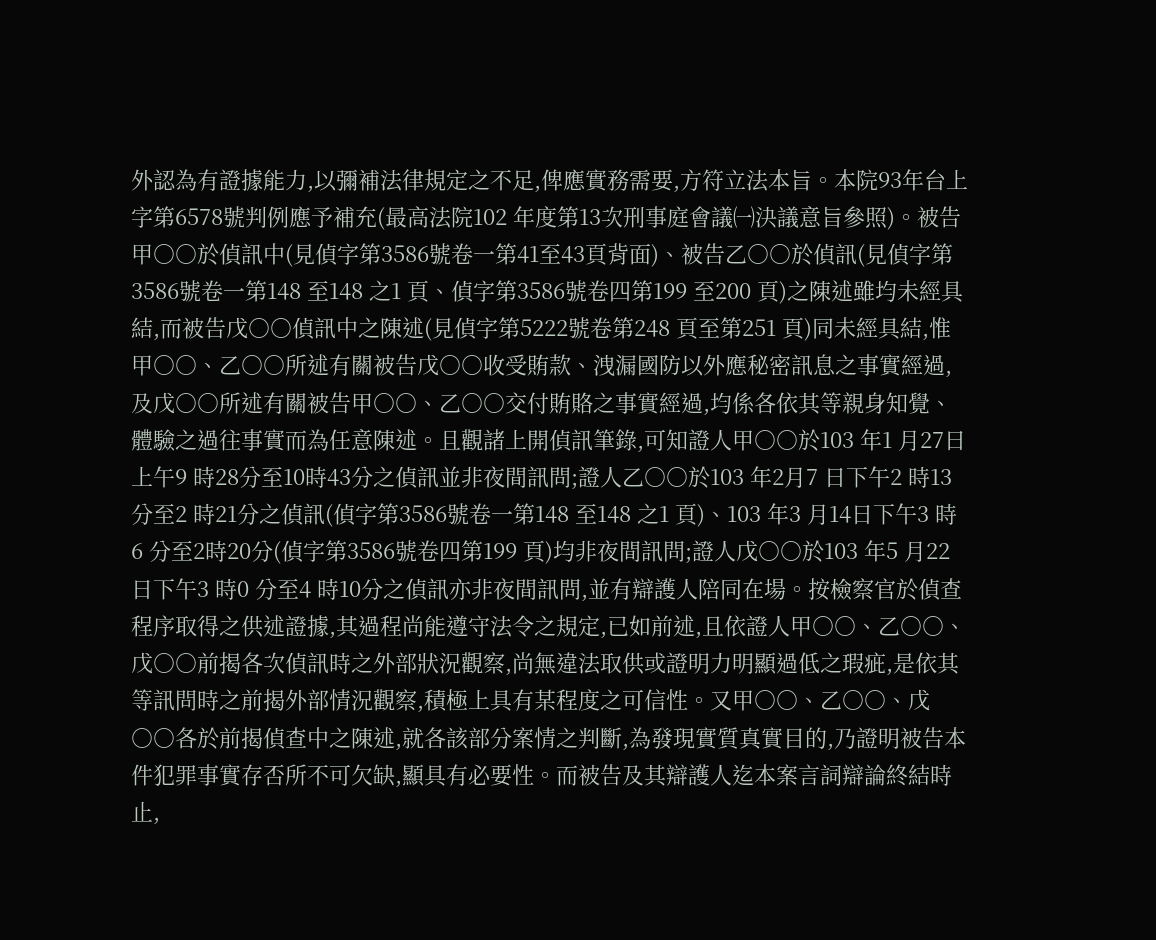外認為有證據能力,以彌補法律規定之不足,俾應實務需要,方符立法本旨。本院93年台上字第6578號判例應予補充(最高法院102 年度第13次刑事庭會議㈠決議意旨參照)。被告甲○○於偵訊中(見偵字第3586號卷一第41至43頁背面)、被告乙○○於偵訊(見偵字第3586號卷一第148 至148 之1 頁、偵字第3586號卷四第199 至200 頁)之陳述雖均未經具結,而被告戊○○偵訊中之陳述(見偵字第5222號卷第248 頁至第251 頁)同未經具結,惟甲○○、乙○○所述有關被告戊○○收受賄款、洩漏國防以外應秘密訊息之事實經過,及戊○○所述有關被告甲○○、乙○○交付賄賂之事實經過,均係各依其等親身知覺、體驗之過往事實而為任意陳述。且觀諸上開偵訊筆錄,可知證人甲○○於103 年1 月27日上午9 時28分至10時43分之偵訊並非夜間訊問;證人乙○○於103 年2月7 日下午2 時13分至2 時21分之偵訊(偵字第3586號卷一第148 至148 之1 頁)、103 年3 月14日下午3 時6 分至2時20分(偵字第3586號卷四第199 頁)均非夜間訊問;證人戊○○於103 年5 月22日下午3 時0 分至4 時10分之偵訊亦非夜間訊問,並有辯護人陪同在場。按檢察官於偵查程序取得之供述證據,其過程尚能遵守法令之規定,已如前述,且依證人甲○○、乙○○、戊○○前揭各次偵訊時之外部狀況觀察,尚無違法取供或證明力明顯過低之瑕疵,是依其等訊問時之前揭外部情況觀察,積極上具有某程度之可信性。又甲○○、乙○○、戊○○各於前揭偵查中之陳述,就各該部分案情之判斷,為發現實質真實目的,乃證明被告本件犯罪事實存否所不可欠缺,顯具有必要性。而被告及其辯護人迄本案言詞辯論終結時止,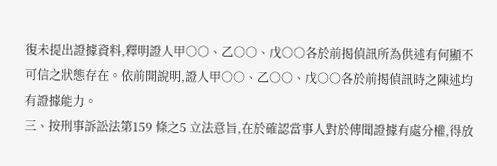復未提出證據資料,釋明證人甲○○、乙○○、戊○○各於前揭偵訊所為供述有何顯不可信之狀態存在。依前開說明,證人甲○○、乙○○、戊○○各於前揭偵訊時之陳述均有證據能力。
三、按刑事訴訟法第159 條之5 立法意旨,在於確認當事人對於傳聞證據有處分權,得放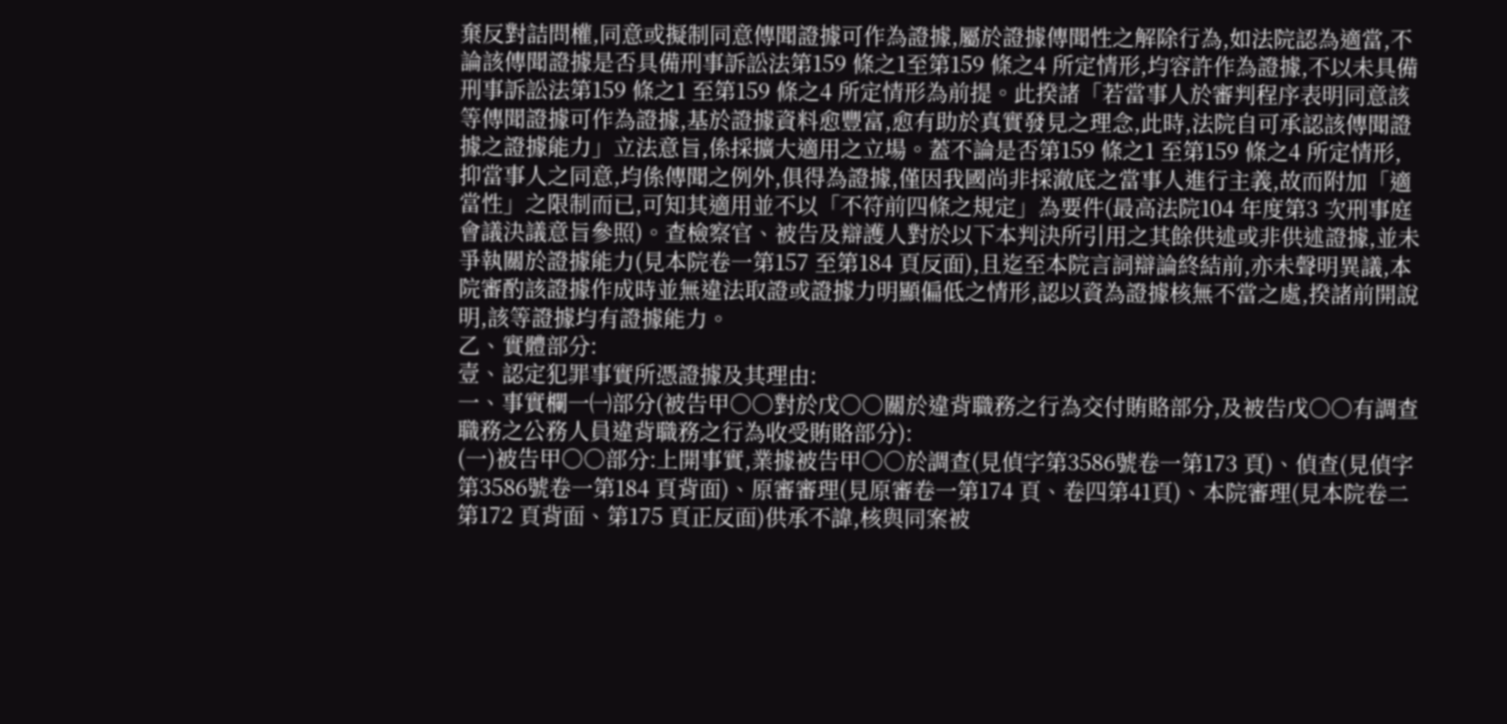棄反對詰問權,同意或擬制同意傳聞證據可作為證據,屬於證據傳聞性之解除行為,如法院認為適當,不論該傳聞證據是否具備刑事訴訟法第159 條之1至第159 條之4 所定情形,均容許作為證據,不以未具備刑事訴訟法第159 條之1 至第159 條之4 所定情形為前提。此揆諸「若當事人於審判程序表明同意該等傳聞證據可作為證據,基於證據資料愈豐富,愈有助於真實發見之理念,此時,法院自可承認該傳聞證據之證據能力」立法意旨,係採擴大適用之立場。蓋不論是否第159 條之1 至第159 條之4 所定情形,抑當事人之同意,均係傳聞之例外,俱得為證據,僅因我國尚非採澈底之當事人進行主義,故而附加「適當性」之限制而已,可知其適用並不以「不符前四條之規定」為要件(最高法院104 年度第3 次刑事庭會議決議意旨參照)。查檢察官、被告及辯護人對於以下本判決所引用之其餘供述或非供述證據,並未爭執關於證據能力(見本院卷一第157 至第184 頁反面),且迄至本院言詞辯論終結前,亦未聲明異議,本院審酌該證據作成時並無違法取證或證據力明顯偏低之情形,認以資為證據核無不當之處,揆諸前開說明,該等證據均有證據能力。
乙、實體部分:
壹、認定犯罪事實所憑證據及其理由:
一、事實欄一㈠部分(被告甲○○對於戊○○關於違背職務之行為交付賄賂部分,及被告戊○○有調查職務之公務人員違背職務之行為收受賄賂部分):
(一)被告甲○○部分:上開事實,業據被告甲○○於調查(見偵字第3586號卷一第173 頁)、偵查(見偵字第3586號卷一第184 頁背面)、原審審理(見原審卷一第174 頁、卷四第41頁)、本院審理(見本院卷二第172 頁背面、第175 頁正反面)供承不諱,核與同案被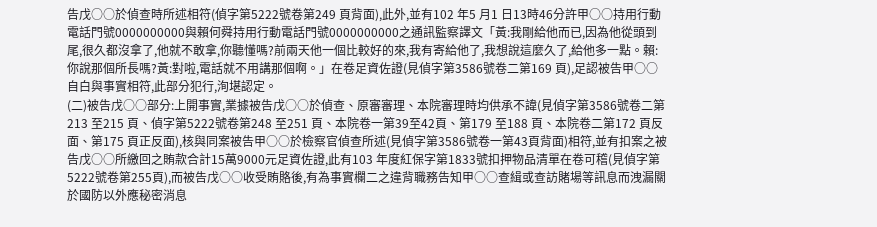告戊○○於偵查時所述相符(偵字第5222號卷第249 頁背面),此外,並有102 年5 月1 日13時46分許甲○○持用行動電話門號0000000000與賴何舜持用行動電話門號0000000000之通訊監察譯文「黃:我剛給他而已,因為他從頭到尾,很久都沒拿了,他就不敢拿,你聽懂嗎?前兩天他一個比較好的來,我有寄給他了,我想說這麼久了,給他多一點。賴:你說那個所長嗎?黃:對啦,電話就不用講那個啊。」在卷足資佐證(見偵字第3586號卷二第169 頁),足認被告甲○○自白與事實相符,此部分犯行,洵堪認定。
(二)被告戊○○部分:上開事實,業據被告戊○○於偵查、原審審理、本院審理時均供承不諱(見偵字第3586號卷二第213 至215 頁、偵字第5222號卷第248 至251 頁、本院卷一第39至42頁、第179 至188 頁、本院卷二第172 頁反面、第175 頁正反面),核與同案被告甲○○於檢察官偵查所述(見偵字第3586號卷一第43頁背面)相符,並有扣案之被告戊○○所繳回之賄款合計15萬9000元足資佐證,此有103 年度紅保字第1833號扣押物品清單在卷可稽(見偵字第5222號卷第255頁),而被告戊○○收受賄賂後,有為事實欄二之違背職務告知甲○○查緝或查訪賭場等訊息而洩漏關於國防以外應秘密消息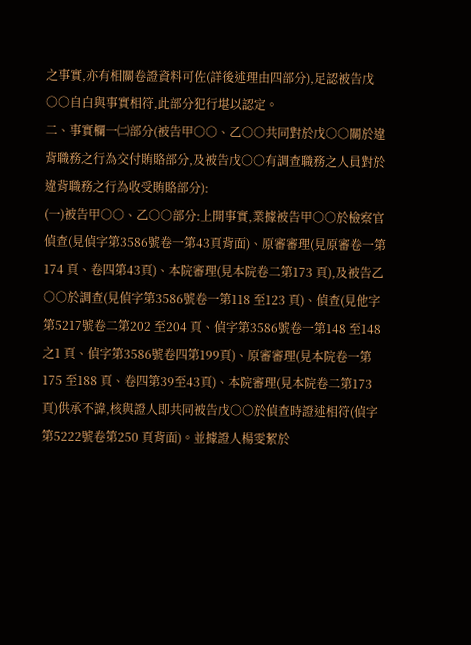之事實,亦有相關卷證資料可佐(詳後述理由四部分),足認被告戊○○自白與事實相符,此部分犯行堪以認定。
二、事實欄一㈡部分(被告甲○○、乙○○共同對於戊○○關於違背職務之行為交付賄賂部分,及被告戊○○有調查職務之人員對於違背職務之行為收受賄賂部分):
(一)被告甲○○、乙○○部分:上開事實,業據被告甲○○於檢察官偵查(見偵字第3586號卷一第43頁背面)、原審審理(見原審卷一第174 頁、卷四第43頁)、本院審理(見本院卷二第173 頁),及被告乙○○於調查(見偵字第3586號卷一第118 至123 頁)、偵查(見他字第5217號卷二第202 至204 頁、偵字第3586號卷一第148 至148 之1 頁、偵字第3586號卷四第199頁)、原審審理(見本院卷一第175 至188 頁、卷四第39至43頁)、本院審理(見本院卷二第173 頁)供承不諱,核與證人即共同被告戊○○於偵查時證述相符(偵字第5222號卷第250 頁背面)。並據證人楊雯絜於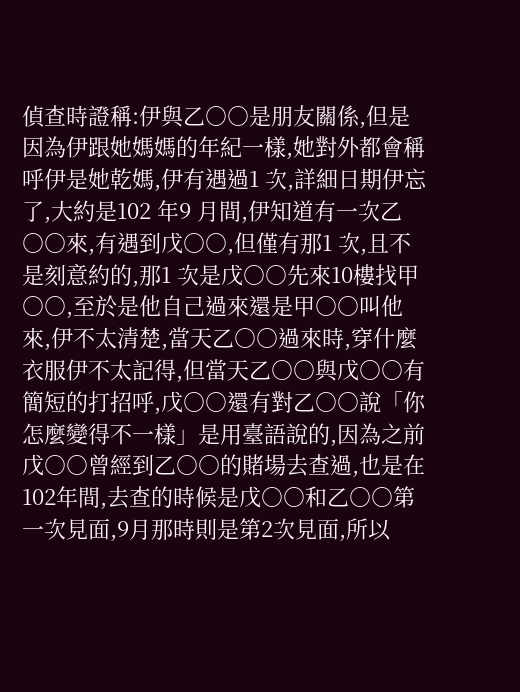偵查時證稱:伊與乙○○是朋友關係,但是因為伊跟她媽媽的年紀一樣,她對外都會稱呼伊是她乾媽,伊有遇過1 次,詳細日期伊忘了,大約是102 年9 月間,伊知道有一次乙○○來,有遇到戊○○,但僅有那1 次,且不是刻意約的,那1 次是戊○○先來10樓找甲○○,至於是他自己過來還是甲○○叫他來,伊不太清楚,當天乙○○過來時,穿什麼衣服伊不太記得,但當天乙○○與戊○○有簡短的打招呼,戊○○還有對乙○○說「你怎麼變得不一樣」是用臺語說的,因為之前戊○○曾經到乙○○的賭場去查過,也是在102年間,去查的時候是戊○○和乙○○第一次見面,9月那時則是第2次見面,所以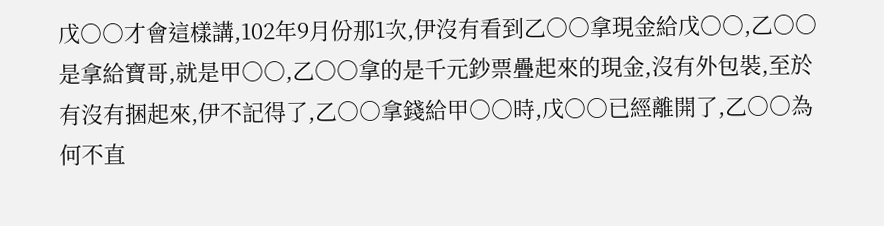戊○○才會這樣講,102年9月份那1次,伊沒有看到乙○○拿現金給戊○○,乙○○是拿給寶哥,就是甲○○,乙○○拿的是千元鈔票疊起來的現金,沒有外包裝,至於有沒有捆起來,伊不記得了,乙○○拿錢給甲○○時,戊○○已經離開了,乙○○為何不直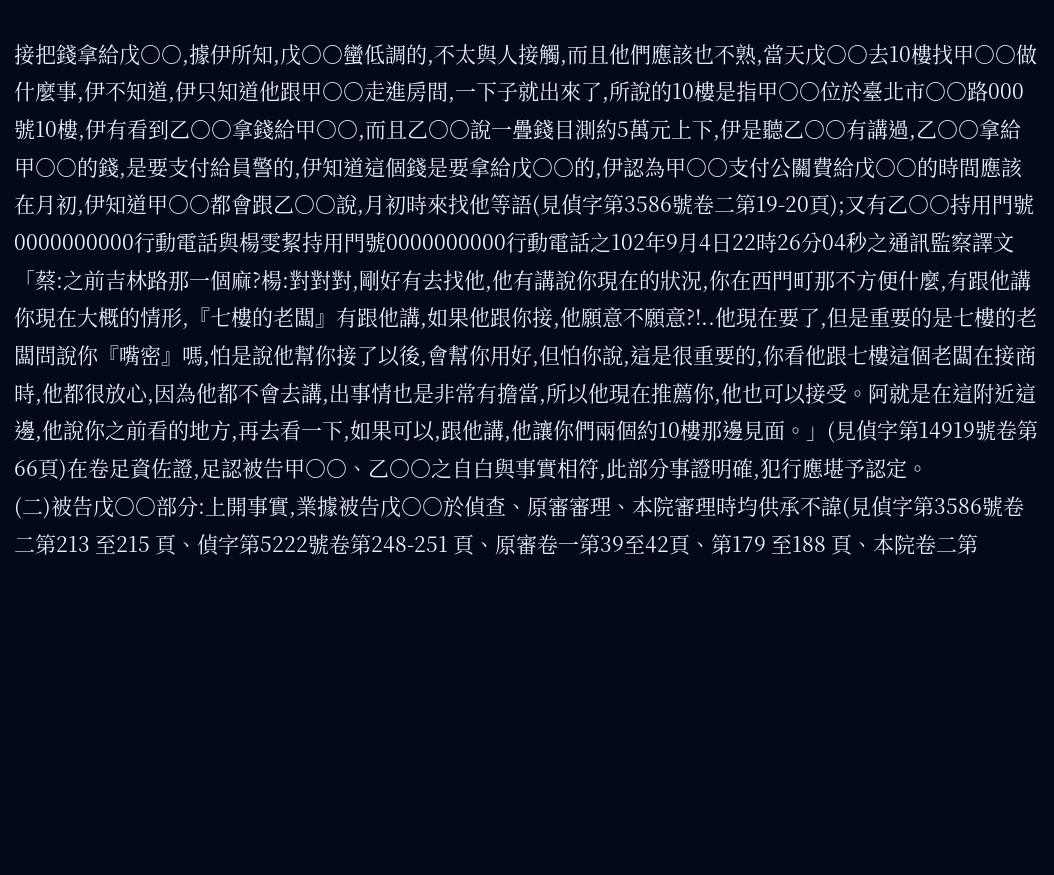接把錢拿給戊○○,據伊所知,戊○○蠻低調的,不太與人接觸,而且他們應該也不熟,當天戊○○去10樓找甲○○做什麼事,伊不知道,伊只知道他跟甲○○走進房間,一下子就出來了,所說的10樓是指甲○○位於臺北市○○路000號10樓,伊有看到乙○○拿錢給甲○○,而且乙○○說一疊錢目測約5萬元上下,伊是聽乙○○有講過,乙○○拿給甲○○的錢,是要支付給員警的,伊知道這個錢是要拿給戊○○的,伊認為甲○○支付公關費給戊○○的時間應該在月初,伊知道甲○○都會跟乙○○說,月初時來找他等語(見偵字第3586號卷二第19-20頁);又有乙○○持用門號0000000000行動電話與楊雯絜持用門號0000000000行動電話之102年9月4日22時26分04秒之通訊監察譯文「蔡:之前吉林路那一個麻?楊:對對對,剛好有去找他,他有講說你現在的狀況,你在西門町那不方便什麼,有跟他講你現在大概的情形,『七樓的老闆』有跟他講,如果他跟你接,他願意不願意?!..他現在要了,但是重要的是七樓的老闆問說你『嘴密』嗎,怕是說他幫你接了以後,會幫你用好,但怕你說,這是很重要的,你看他跟七樓這個老闆在接商時,他都很放心,因為他都不會去講,出事情也是非常有擔當,所以他現在推薦你,他也可以接受。阿就是在這附近這邊,他說你之前看的地方,再去看一下,如果可以,跟他講,他讓你們兩個約10樓那邊見面。」(見偵字第14919號卷第66頁)在卷足資佐證,足認被告甲○○、乙○○之自白與事實相符,此部分事證明確,犯行應堪予認定。
(二)被告戊○○部分:上開事實,業據被告戊○○於偵查、原審審理、本院審理時均供承不諱(見偵字第3586號卷二第213 至215 頁、偵字第5222號卷第248-251 頁、原審卷一第39至42頁、第179 至188 頁、本院卷二第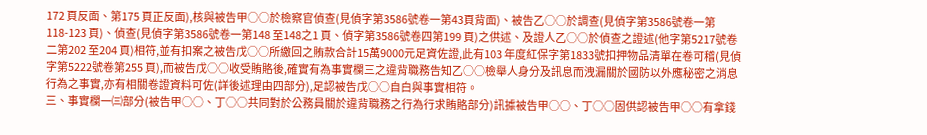172 頁反面、第175 頁正反面),核與被告甲○○於檢察官偵查(見偵字第3586號卷一第43頁背面)、被告乙○○於調查(見偵字第3586號卷一第118-123 頁)、偵查(見偵字第3586號卷一第148 至148之1 頁、偵字第3586號卷四第199 頁)之供述、及證人乙○○於偵查之證述(他字第5217號卷二第202 至204 頁)相符,並有扣案之被告戊○○所繳回之賄款合計15萬9000元足資佐證,此有103 年度紅保字第1833號扣押物品清單在卷可稽(見偵字第5222號卷第255 頁),而被告戊○○收受賄賂後,確實有為事實欄三之違背職務告知乙○○檢舉人身分及訊息而洩漏關於國防以外應秘密之消息行為之事實,亦有相關卷證資料可佐(詳後述理由四部分),足認被告戊○○自白與事實相符。
三、事實欄一㈢部分(被告甲○○、丁○○共同對於公務員關於違背職務之行為行求賄賂部分)訊據被告甲○○、丁○○固供認被告甲○○有拿錢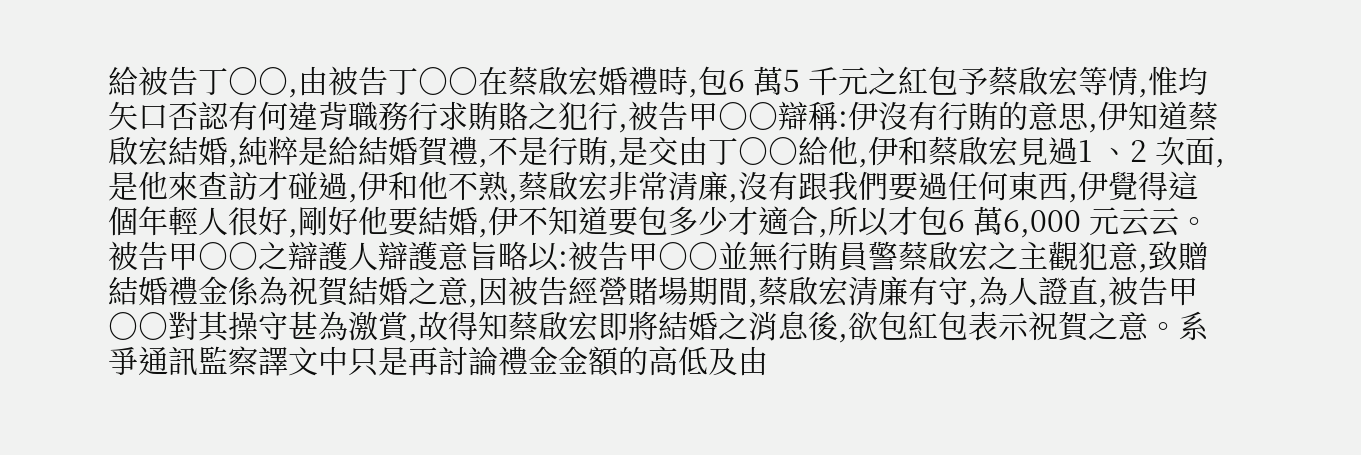給被告丁○○,由被告丁○○在蔡啟宏婚禮時,包6 萬5 千元之紅包予蔡啟宏等情,惟均矢口否認有何違背職務行求賄賂之犯行,被告甲○○辯稱:伊沒有行賄的意思,伊知道蔡啟宏結婚,純粹是給結婚賀禮,不是行賄,是交由丁○○給他,伊和蔡啟宏見過1 、2 次面,是他來查訪才碰過,伊和他不熟,蔡啟宏非常清廉,沒有跟我們要過任何東西,伊覺得這個年輕人很好,剛好他要結婚,伊不知道要包多少才適合,所以才包6 萬6,000 元云云。被告甲○○之辯護人辯護意旨略以:被告甲○○並無行賄員警蔡啟宏之主觀犯意,致贈結婚禮金係為祝賀結婚之意,因被告經營賭場期間,蔡啟宏清廉有守,為人證直,被告甲○○對其操守甚為激賞,故得知蔡啟宏即將結婚之消息後,欲包紅包表示祝賀之意。系爭通訊監察譯文中只是再討論禮金金額的高低及由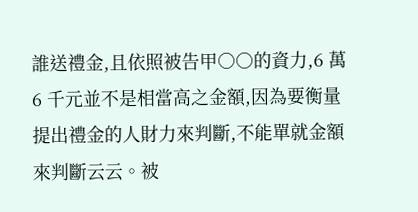誰送禮金,且依照被告甲○○的資力,6 萬6 千元並不是相當高之金額,因為要衡量提出禮金的人財力來判斷,不能單就金額來判斷云云。被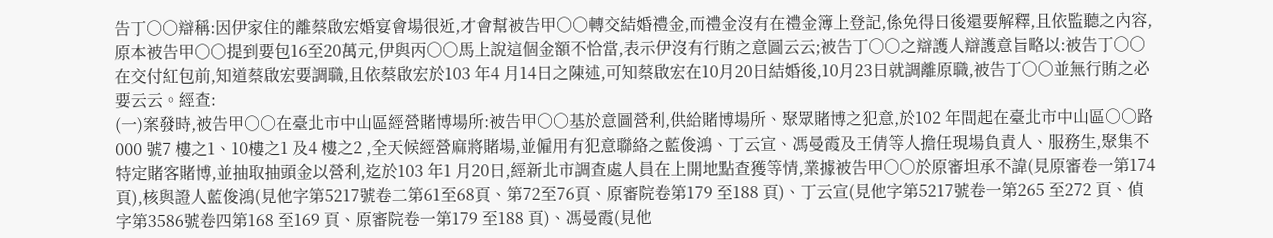告丁○○辯稱:因伊家住的離蔡啟宏婚宴會場很近,才會幫被告甲○○轉交結婚禮金,而禮金沒有在禮金簿上登記,係免得日後還要解釋,且依監聽之內容,原本被告甲○○提到要包16至20萬元,伊與丙○○馬上說這個金額不恰當,表示伊沒有行賄之意圖云云;被告丁○○之辯護人辯護意旨略以:被告丁○○在交付紅包前,知道蔡啟宏要調職,且依蔡啟宏於103 年4 月14日之陳述,可知蔡啟宏在10月20日結婚後,10月23日就調離原職,被告丁○○並無行賄之必要云云。經查:
(一)案發時,被告甲○○在臺北市中山區經營賭博場所:被告甲○○基於意圖營利,供給賭博場所、聚眾賭博之犯意,於102 年間起在臺北市中山區○○路000 號7 樓之1、10樓之1 及4 樓之2 ,全天候經營麻將賭場,並僱用有犯意聯絡之藍俊鴻、丁云宣、馮曼霞及王倩等人擔任現場負責人、服務生,聚集不特定賭客賭博,並抽取抽頭金以營利,迄於103 年1 月20日,經新北市調查處人員在上開地點查獲等情,業據被告甲○○於原審坦承不諱(見原審卷一第174 頁),核與證人藍俊鴻(見他字第5217號卷二第61至68頁、第72至76頁、原審院卷第179 至188 頁)、丁云宣(見他字第5217號卷一第265 至272 頁、偵字第3586號卷四第168 至169 頁、原審院卷一第179 至188 頁)、馮曼霞(見他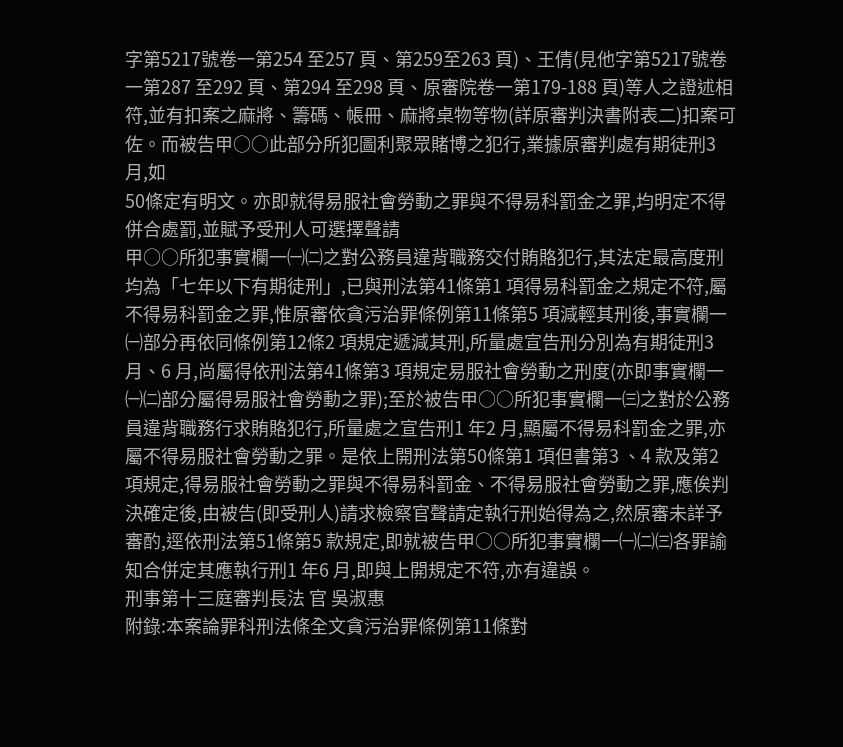字第5217號卷一第254 至257 頁、第259至263 頁)、王倩(見他字第5217號卷一第287 至292 頁、第294 至298 頁、原審院卷一第179-188 頁)等人之證述相符,並有扣案之麻將、籌碼、帳冊、麻將桌物等物(詳原審判決書附表二)扣案可佐。而被告甲○○此部分所犯圖利聚眾賭博之犯行,業據原審判處有期徒刑3 月,如
50條定有明文。亦即就得易服社會勞動之罪與不得易科罰金之罪,均明定不得併合處罰,並賦予受刑人可選擇聲請
甲○○所犯事實欄一㈠㈡之對公務員違背職務交付賄賂犯行,其法定最高度刑均為「七年以下有期徒刑」,已與刑法第41條第1 項得易科罰金之規定不符,屬不得易科罰金之罪,惟原審依貪污治罪條例第11條第5 項減輕其刑後,事實欄一㈠部分再依同條例第12條2 項規定遞減其刑,所量處宣告刑分別為有期徒刑3 月、6 月,尚屬得依刑法第41條第3 項規定易服社會勞動之刑度(亦即事實欄一㈠㈡部分屬得易服社會勞動之罪);至於被告甲○○所犯事實欄一㈢之對於公務員違背職務行求賄賂犯行,所量處之宣告刑1 年2 月,顯屬不得易科罰金之罪,亦屬不得易服社會勞動之罪。是依上開刑法第50條第1 項但書第3 、4 款及第2 項規定,得易服社會勞動之罪與不得易科罰金、不得易服社會勞動之罪,應俟判決確定後,由被告(即受刑人)請求檢察官聲請定執行刑始得為之,然原審未詳予審酌,逕依刑法第51條第5 款規定,即就被告甲○○所犯事實欄一㈠㈡㈢各罪諭知合併定其應執行刑1 年6 月,即與上開規定不符,亦有違誤。
刑事第十三庭審判長法 官 吳淑惠
附錄:本案論罪科刑法條全文貪污治罪條例第11條對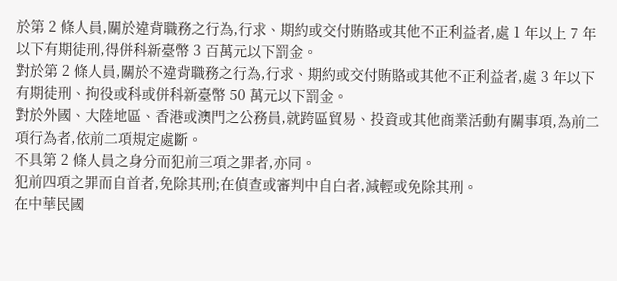於第 2 條人員,關於違背職務之行為,行求、期約或交付賄賂或其他不正利益者,處 1 年以上 7 年以下有期徒刑,得併科新臺幣 3 百萬元以下罰金。
對於第 2 條人員,關於不違背職務之行為,行求、期約或交付賄賂或其他不正利益者,處 3 年以下有期徒刑、拘役或科或併科新臺幣 50 萬元以下罰金。
對於外國、大陸地區、香港或澳門之公務員,就跨區貿易、投資或其他商業活動有關事項,為前二項行為者,依前二項規定處斷。
不具第 2 條人員之身分而犯前三項之罪者,亦同。
犯前四項之罪而自首者,免除其刑;在偵查或審判中自白者,減輕或免除其刑。
在中華民國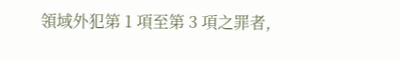領域外犯第 1 項至第 3 項之罪者,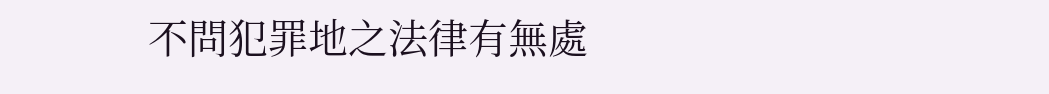不問犯罪地之法律有無處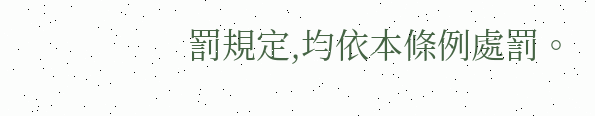罰規定,均依本條例處罰。